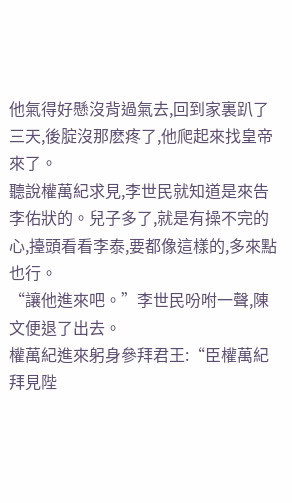他氣得好懸沒背過氣去,回到家裏趴了三天,後腚沒那麽疼了,他爬起來找皇帝來了。
聽說權萬紀求見,李世民就知道是來告李佑狀的。兒子多了,就是有操不完的心,擡頭看看李泰,要都像這樣的,多來點也行。
“讓他進來吧。”李世民吩咐一聲,陳文便退了出去。
權萬紀進來躬身參拜君王:“臣權萬紀拜見陛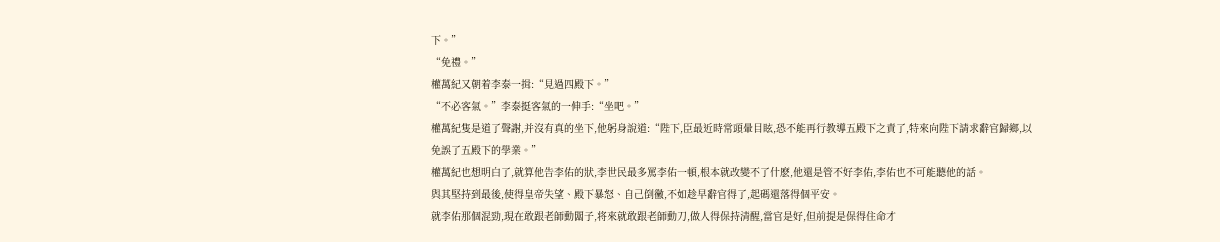下。”
“免禮。”
權萬紀又朝着李泰一揖:“見過四殿下。”
“不必客氣。”李泰挺客氣的一伸手:“坐吧。”
權萬紀隻是道了聲謝,并沒有真的坐下,他躬身說道:“陛下,臣最近時常頭暈目眩,恐不能再行教導五殿下之責了,特來向陛下請求辭官歸鄉,以免誤了五殿下的學業。”
權萬紀也想明白了,就算他告李佑的狀,李世民最多罵李佑一頓,根本就改變不了什麽,他還是管不好李佑,李佑也不可能聽他的話。
與其堅持到最後,使得皇帝失望、殿下暴怒、自己倒黴,不如趁早辭官得了,起碼還落得個平安。
就李佑那個混勁,現在敢跟老師動闆子,将來就敢跟老師動刀,做人得保持清醒,當官是好,但前提是保得住命才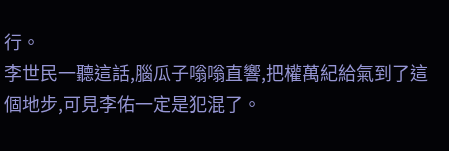行。
李世民一聽這話,腦瓜子嗡嗡直響,把權萬紀給氣到了這個地步,可見李佑一定是犯混了。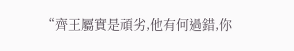“齊王屬實是頑劣,他有何過錯,你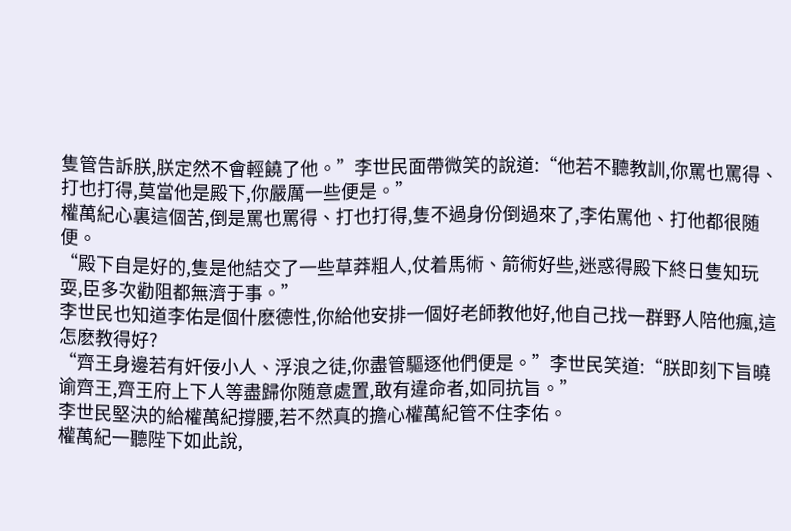隻管告訴朕,朕定然不會輕饒了他。”李世民面帶微笑的說道:“他若不聽教訓,你罵也罵得、打也打得,莫當他是殿下,你嚴厲一些便是。”
權萬紀心裏這個苦,倒是罵也罵得、打也打得,隻不過身份倒過來了,李佑罵他、打他都很随便。
“殿下自是好的,隻是他結交了一些草莽粗人,仗着馬術、箭術好些,迷惑得殿下終日隻知玩耍,臣多次勸阻都無濟于事。”
李世民也知道李佑是個什麽德性,你給他安排一個好老師教他好,他自己找一群野人陪他瘋,這怎麽教得好?
“齊王身邊若有奸佞小人、浮浪之徒,你盡管驅逐他們便是。”李世民笑道:“朕即刻下旨曉谕齊王,齊王府上下人等盡歸你随意處置,敢有違命者,如同抗旨。”
李世民堅決的給權萬紀撐腰,若不然真的擔心權萬紀管不住李佑。
權萬紀一聽陛下如此說,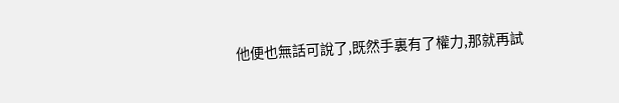他便也無話可說了,既然手裏有了權力,那就再試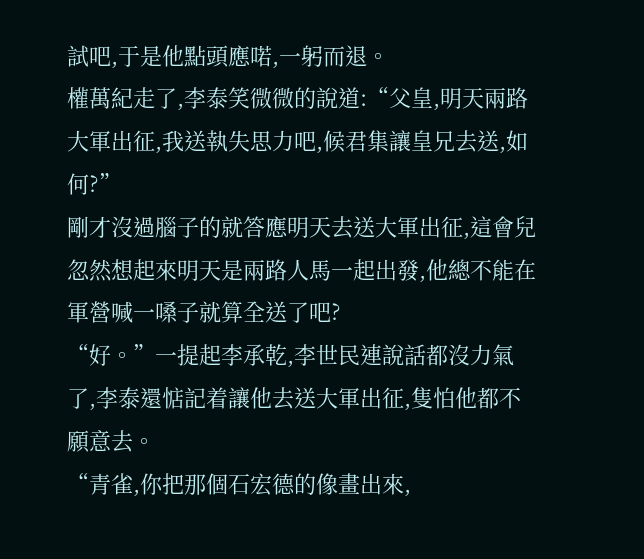試吧,于是他點頭應喏,一躬而退。
權萬紀走了,李泰笑微微的說道:“父皇,明天兩路大軍出征,我送執失思力吧,候君集讓皇兄去送,如何?”
剛才沒過腦子的就答應明天去送大軍出征,這會兒忽然想起來明天是兩路人馬一起出發,他總不能在軍營喊一嗓子就算全送了吧?
“好。”一提起李承乾,李世民連說話都沒力氣了,李泰還惦記着讓他去送大軍出征,隻怕他都不願意去。
“青雀,你把那個石宏德的像畫出來,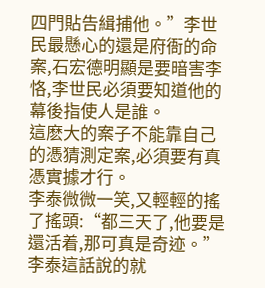四門貼告緝捕他。”李世民最懸心的還是府衙的命案,石宏德明顯是要暗害李恪,李世民必須要知道他的幕後指使人是誰。
這麽大的案子不能靠自己的憑猜測定案,必須要有真憑實據才行。
李泰微微一笑,又輕輕的搖了搖頭:“都三天了,他要是還活着,那可真是奇迹。”
李泰這話說的就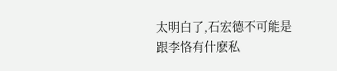太明白了,石宏德不可能是跟李恪有什麽私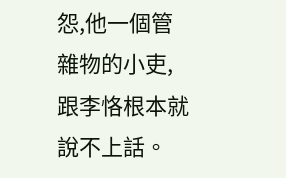怨,他一個管雜物的小吏,跟李恪根本就說不上話。